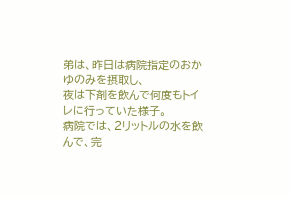弟は、昨日は病院指定のおかゆのみを摂取し、
夜は下剤を飲んで何度もトイレに行っていた様子。
病院では、2リットルの水を飲んで、完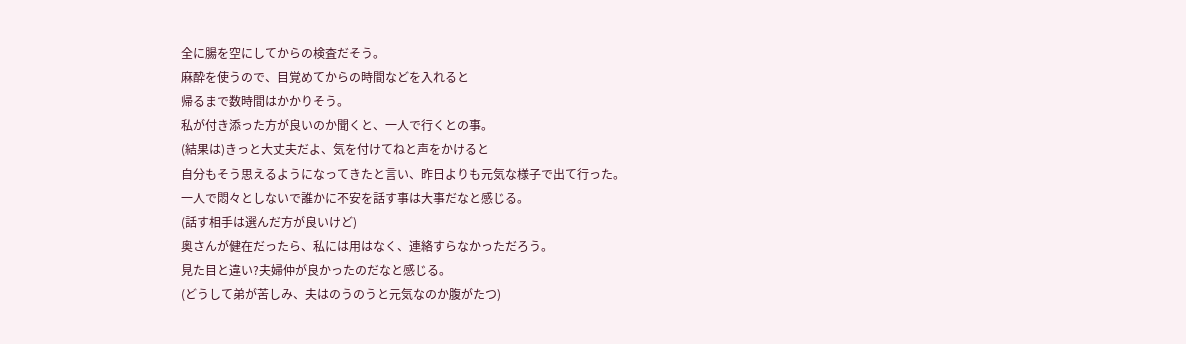全に腸を空にしてからの検査だそう。
麻酔を使うので、目覚めてからの時間などを入れると
帰るまで数時間はかかりそう。
私が付き添った方が良いのか聞くと、一人で行くとの事。
(結果は)きっと大丈夫だよ、気を付けてねと声をかけると
自分もそう思えるようになってきたと言い、昨日よりも元気な様子で出て行った。
一人で悶々としないで誰かに不安を話す事は大事だなと感じる。
(話す相手は選んだ方が良いけど)
奥さんが健在だったら、私には用はなく、連絡すらなかっただろう。
見た目と違い?夫婦仲が良かったのだなと感じる。
(どうして弟が苦しみ、夫はのうのうと元気なのか腹がたつ)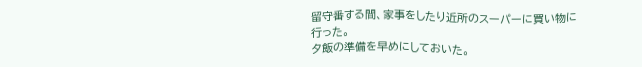留守番する間、家事をしたり近所のスーパーに買い物に行った。
夕飯の準備を早めにしておいた。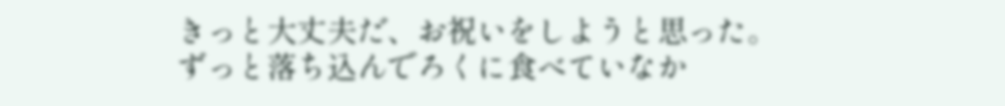きっと大丈夫だ、お祝いをしようと思った。
ずっと落ち込んでろくに食べていなか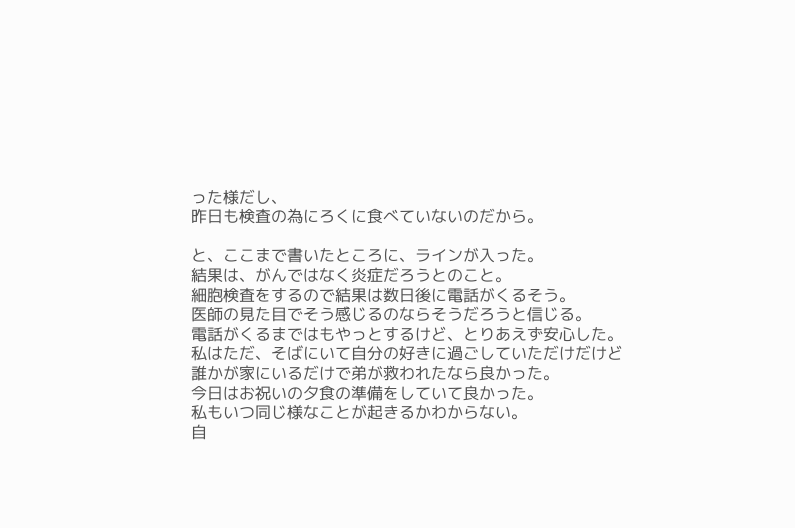った様だし、
昨日も検査の為にろくに食べていないのだから。

と、ここまで書いたところに、ラインが入った。
結果は、がんではなく炎症だろうとのこと。
細胞検査をするので結果は数日後に電話がくるそう。
医師の見た目でそう感じるのならそうだろうと信じる。
電話がくるまではもやっとするけど、とりあえず安心した。
私はただ、そばにいて自分の好きに過ごしていただけだけど
誰かが家にいるだけで弟が救われたなら良かった。
今日はお祝いの夕食の準備をしていて良かった。
私もいつ同じ様なことが起きるかわからない。
自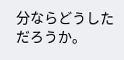分ならどうしただろうか。